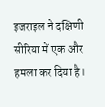इजराइल ने दक्षिणी सीरिया में एक और हमला कर दिया है।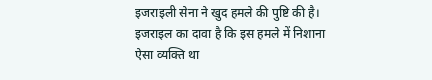इजराइली सेना ने खुद हमले की पुष्टि की है। इजराइल का दावा है कि इस हमले में निशाना ऐसा व्यक्ति था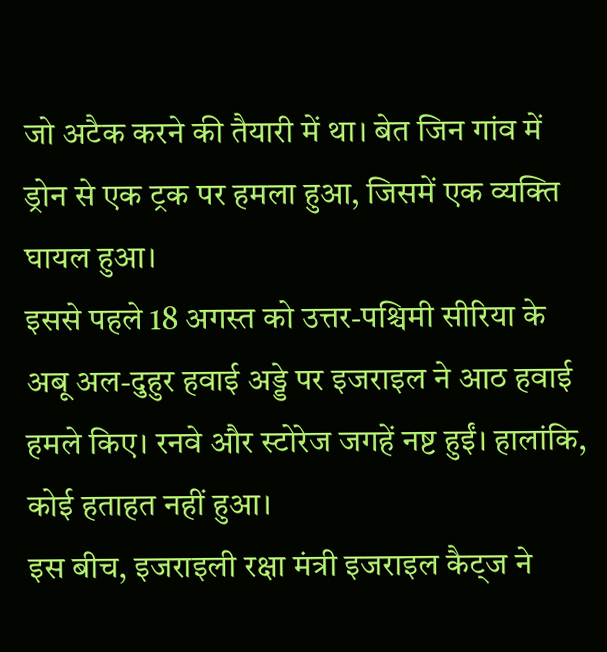जो अटैक करने की तैयारी में था। बेत जिन गांव में ड्रोन से एक ट्रक पर हमला हुआ, जिसमें एक व्यक्ति घायल हुआ।
इससे पहले 18 अगस्त को उत्तर-पश्चिमी सीरिया के अबू अल-दुहुर हवाई अड्डे पर इजराइल ने आठ हवाई हमले किए। रनवे और स्टोरेज जगहें नष्ट हुईं। हालांकि, कोई हताहत नहीं हुआ।
इस बीच, इजराइली रक्षा मंत्री इजराइल कैट्ज ने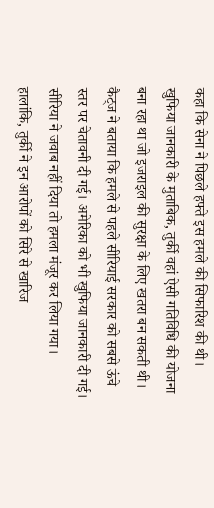कहा कि सेना ने पिछले हफ्ते इस हमले की सिफारिश की थी। खुफिया जानकारी के मुताबिक, तुर्की वहां ऐसी गतिविधि की योजना बना रहा था जो इजराइल की सुरक्षा के लिए खतरा बन सकती थी।
कैट्ज ने बताया कि हमले से पहले सीरियाई सरकार को सबसे ऊंचे स्तर पर चेतावनी दी गई। अमेरिका को भी खुफिया जानकारी दी गई। सीरिया ने जवाब नहीं दिया तो हमला मंजूर कर लिया गया।
हालांकि, तुर्की ने इन आरोपों को सिरे से खारिज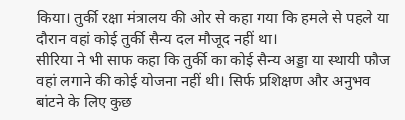किया। तुर्की रक्षा मंत्रालय की ओर से कहा गया कि हमले से पहले या दौरान वहां कोई तुर्की सैन्य दल मौजूद नहीं था।
सीरिया ने भी साफ कहा कि तुर्की का कोई सैन्य अड्डा या स्थायी फौज वहां लगाने की कोई योजना नहीं थी। सिर्फ प्रशिक्षण और अनुभव बांटने के लिए कुछ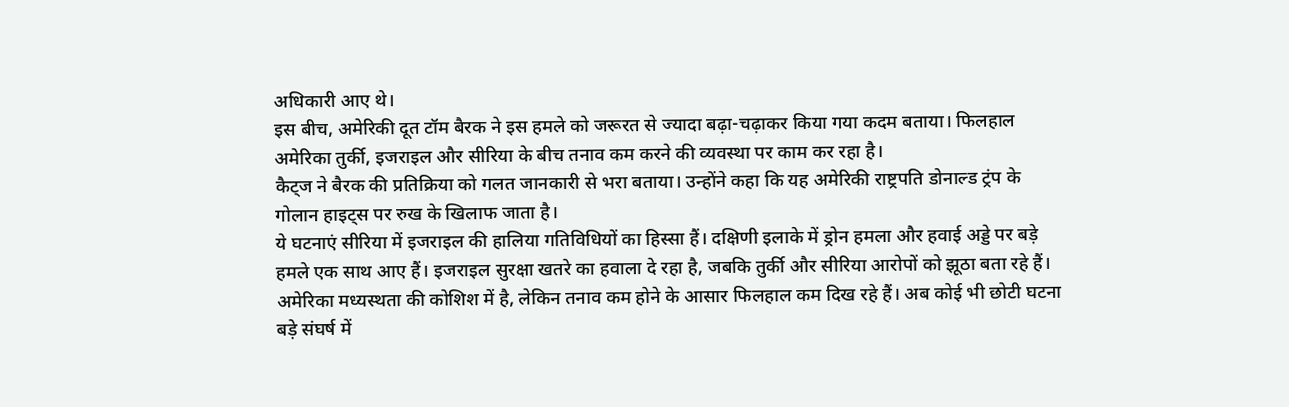अधिकारी आए थे।
इस बीच, अमेरिकी दूत टॉम बैरक ने इस हमले को जरूरत से ज्यादा बढ़ा-चढ़ाकर किया गया कदम बताया। फिलहाल अमेरिका तुर्की, इजराइल और सीरिया के बीच तनाव कम करने की व्यवस्था पर काम कर रहा है।
कैट्ज ने बैरक की प्रतिक्रिया को गलत जानकारी से भरा बताया। उन्होंने कहा कि यह अमेरिकी राष्ट्रपति डोनाल्ड ट्रंप के गोलान हाइट्स पर रुख के खिलाफ जाता है।
ये घटनाएं सीरिया में इजराइल की हालिया गतिविधियों का हिस्सा हैं। दक्षिणी इलाके में ड्रोन हमला और हवाई अड्डे पर बड़े हमले एक साथ आए हैं। इजराइल सुरक्षा खतरे का हवाला दे रहा है, जबकि तुर्की और सीरिया आरोपों को झूठा बता रहे हैं।
अमेरिका मध्यस्थता की कोशिश में है, लेकिन तनाव कम होने के आसार फिलहाल कम दिख रहे हैं। अब कोई भी छोटी घटना बड़े संघर्ष में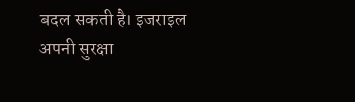बदल सकती है। इजराइल अपनी सुरक्षा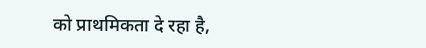को प्राथमिकता दे रहा है,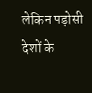लेकिन पड़ोसी देशों के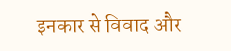इनकार से विवाद और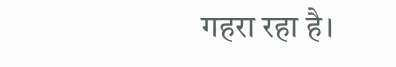गहरा रहा है।